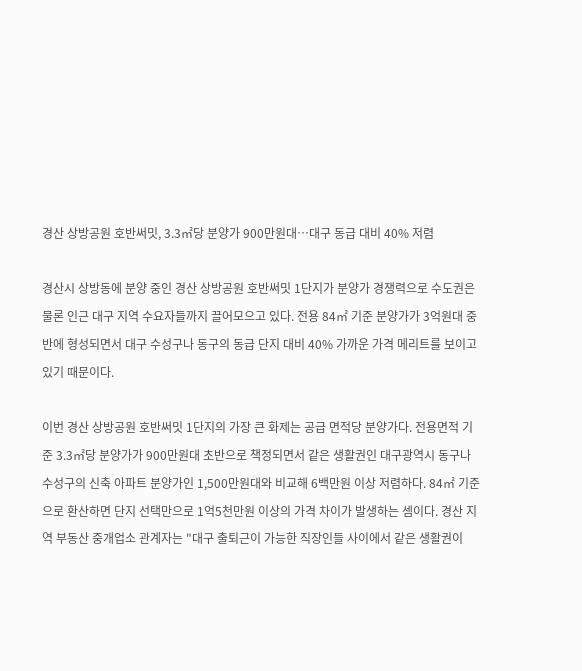경산 상방공원 호반써밋, 3.3㎡당 분양가 900만원대…대구 동급 대비 40% 저렴

경산시 상방동에 분양 중인 경산 상방공원 호반써밋 1단지가 분양가 경쟁력으로 수도권은 물론 인근 대구 지역 수요자들까지 끌어모으고 있다. 전용 84㎡ 기준 분양가가 3억원대 중반에 형성되면서 대구 수성구나 동구의 동급 단지 대비 40% 가까운 가격 메리트를 보이고 있기 때문이다.

이번 경산 상방공원 호반써밋 1단지의 가장 큰 화제는 공급 면적당 분양가다. 전용면적 기준 3.3㎡당 분양가가 900만원대 초반으로 책정되면서 같은 생활권인 대구광역시 동구나 수성구의 신축 아파트 분양가인 1,500만원대와 비교해 6백만원 이상 저렴하다. 84㎡ 기준으로 환산하면 단지 선택만으로 1억5천만원 이상의 가격 차이가 발생하는 셈이다. 경산 지역 부동산 중개업소 관계자는 "대구 출퇴근이 가능한 직장인들 사이에서 같은 생활권이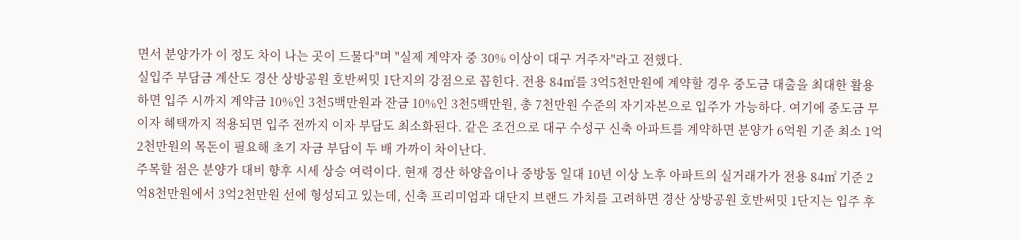면서 분양가가 이 정도 차이 나는 곳이 드물다"며 "실제 계약자 중 30% 이상이 대구 거주자"라고 전했다.
실입주 부담금 계산도 경산 상방공원 호반써밋 1단지의 강점으로 꼽힌다. 전용 84㎡를 3억5천만원에 계약할 경우 중도금 대출을 최대한 활용하면 입주 시까지 계약금 10%인 3천5백만원과 잔금 10%인 3천5백만원, 총 7천만원 수준의 자기자본으로 입주가 가능하다. 여기에 중도금 무이자 혜택까지 적용되면 입주 전까지 이자 부담도 최소화된다. 같은 조건으로 대구 수성구 신축 아파트를 계약하면 분양가 6억원 기준 최소 1억2천만원의 목돈이 필요해 초기 자금 부담이 두 배 가까이 차이난다.
주목할 점은 분양가 대비 향후 시세 상승 여력이다. 현재 경산 하양읍이나 중방동 일대 10년 이상 노후 아파트의 실거래가가 전용 84㎡ 기준 2억8천만원에서 3억2천만원 선에 형성되고 있는데, 신축 프리미엄과 대단지 브랜드 가치를 고려하면 경산 상방공원 호반써밋 1단지는 입주 후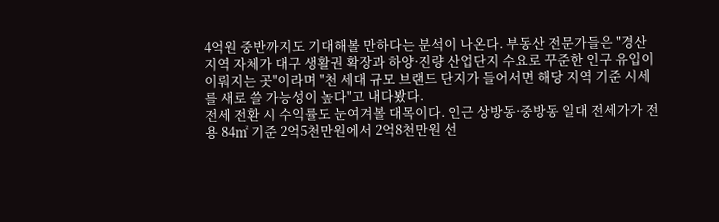4억원 중반까지도 기대해볼 만하다는 분석이 나온다. 부동산 전문가들은 "경산 지역 자체가 대구 생활권 확장과 하양·진량 산업단지 수요로 꾸준한 인구 유입이 이뤄지는 곳"이라며 "천 세대 규모 브랜드 단지가 들어서면 해당 지역 기준 시세를 새로 쓸 가능성이 높다"고 내다봤다.
전세 전환 시 수익률도 눈여겨볼 대목이다. 인근 상방동·중방동 일대 전세가가 전용 84㎡ 기준 2억5천만원에서 2억8천만원 선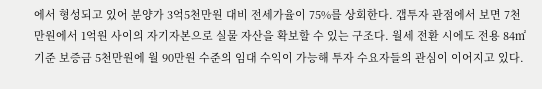에서 형성되고 있어 분양가 3억5천만원 대비 전세가율이 75%를 상회한다. 갭투자 관점에서 보면 7천만원에서 1억원 사이의 자기자본으로 실물 자산을 확보할 수 있는 구조다. 월세 전환 시에도 전용 84㎡ 기준 보증금 5천만원에 월 90만원 수준의 임대 수익이 가능해 투자 수요자들의 관심이 이어지고 있다.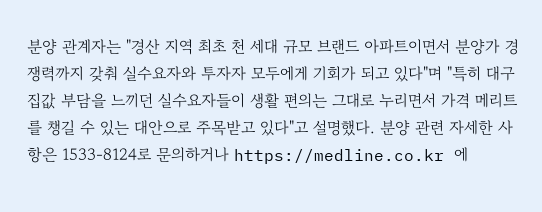분양 관계자는 "경산 지역 최초 천 세대 규모 브랜드 아파트이면서 분양가 경쟁력까지 갖춰 실수요자와 투자자 모두에게 기회가 되고 있다"며 "특히 대구 집값 부담을 느끼던 실수요자들이 생활 편의는 그대로 누리면서 가격 메리트를 챙길 수 있는 대안으로 주목받고 있다"고 설명했다. 분양 관련 자세한 사항은 1533-8124로 문의하거나 https://medline.co.kr 에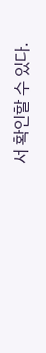서 확인할 수 있다.